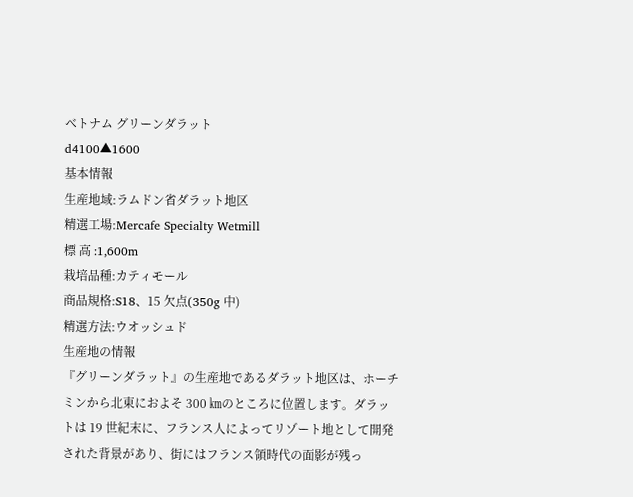ベトナム グリーンダラット
d4100▲1600
基本情報
生産地域:ラムドン省ダラット地区
精選工場:Mercafe Specialty Wetmill
標 高 :1,600m
栽培品種:カティモール
商品規格:S18、15 欠点(350g 中)
精選方法:ウオッシュド
生産地の情報
『グリーンダラット』の生産地であるダラット地区は、ホーチミンから北東におよそ 300 ㎞のところに位置します。ダラットは 19 世紀末に、フランス人によってリゾート地として開発された背景があり、街にはフランス領時代の面影が残っ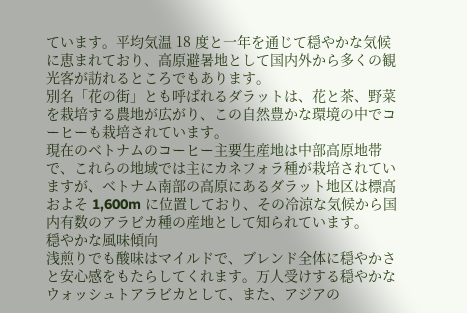ています。平均気温 18 度と一年を通じて穏やかな気候に恵まれており、高原避暑地として国内外から多くの観光客が訪れるところでもあります。
別名「花の街」とも呼ばれるダラットは、花と茶、野菜を栽培する農地が広がり、この自然豊かな環境の中でコーヒーも栽培されています。
現在のベトナムのコーヒー主要生産地は中部高原地帯で、これらの地域では主にカネフォラ種が栽培されていますが、ベトナム南部の高原にあるダラット地区は標高およそ 1,600m に位置しており、その冷涼な気候から国内有数のアラビカ種の産地として知られています。
穏やかな風味傾向
浅煎りでも酸味はマイルドで、ブレンド全体に穏やかさと安心感をもたらしてくれます。万人受けする穏やかなウォッシュトアラビカとして、また、アジアの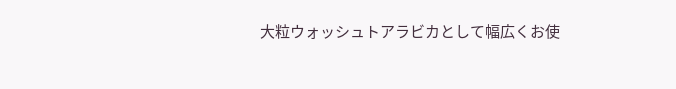大粒ウォッシュトアラビカとして幅広くお使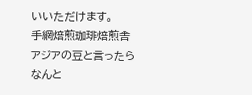いいただけます。
手網焙煎珈琲焙煎舎
アジアの豆と言ったらなんと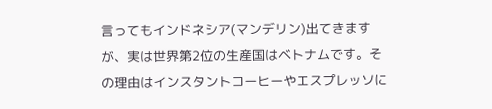言ってもインドネシア(マンデリン)出てきますが、実は世界第2位の生産国はベトナムです。その理由はインスタントコーヒーやエスプレッソに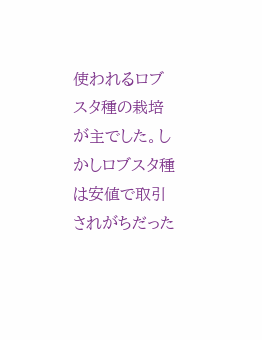使われるロブスタ種の栽培が主でした。しかしロブスタ種は安値で取引されがちだった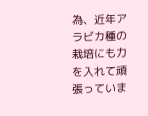為、近年アラビカ種の栽培にも力を入れて頑張っていま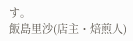す。
飯島里沙(店主・焙煎人)